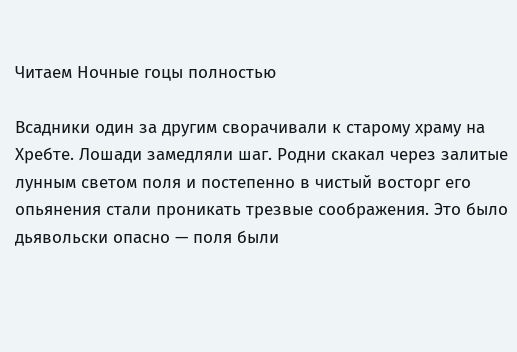Читаем Ночные гоцы полностью

Всадники один за другим сворачивали к старому храму на Хребте. Лошади замедляли шаг. Родни скакал через залитые лунным светом поля и постепенно в чистый восторг его опьянения стали проникать трезвые соображения. Это было дьявольски опасно — поля были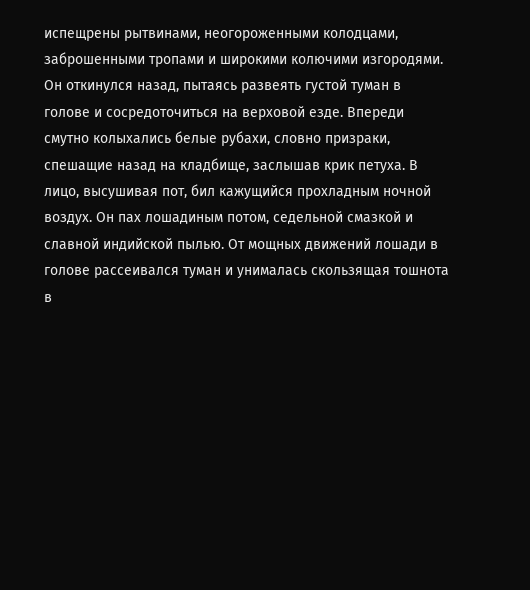испещрены рытвинами, неогороженными колодцами, заброшенными тропами и широкими колючими изгородями. Он откинулся назад, пытаясь развеять густой туман в голове и сосредоточиться на верховой езде. Впереди смутно колыхались белые рубахи, словно призраки, спешащие назад на кладбище, заслышав крик петуха. В лицо, высушивая пот, бил кажущийся прохладным ночной воздух. Он пах лошадиным потом, седельной смазкой и славной индийской пылью. От мощных движений лошади в голове рассеивался туман и унималась скользящая тошнота в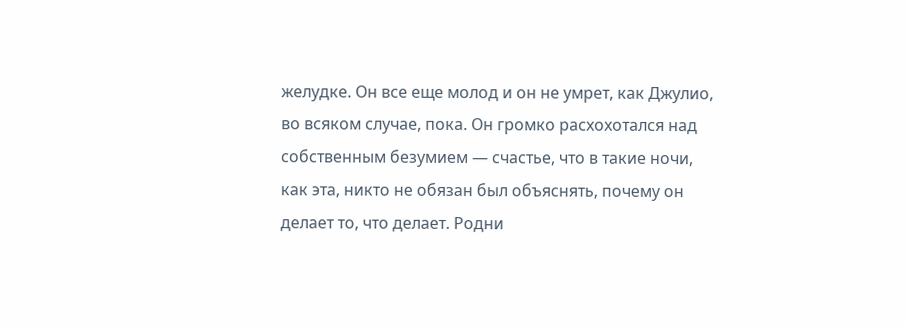желудке. Он все еще молод и он не умрет, как Джулио, во всяком случае, пока. Он громко расхохотался над собственным безумием — счастье, что в такие ночи, как эта, никто не обязан был объяснять, почему он делает то, что делает. Родни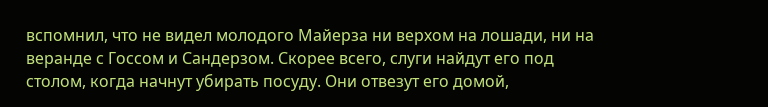вспомнил, что не видел молодого Майерза ни верхом на лошади, ни на веранде с Госсом и Сандерзом. Скорее всего, слуги найдут его под столом, когда начнут убирать посуду. Они отвезут его домой,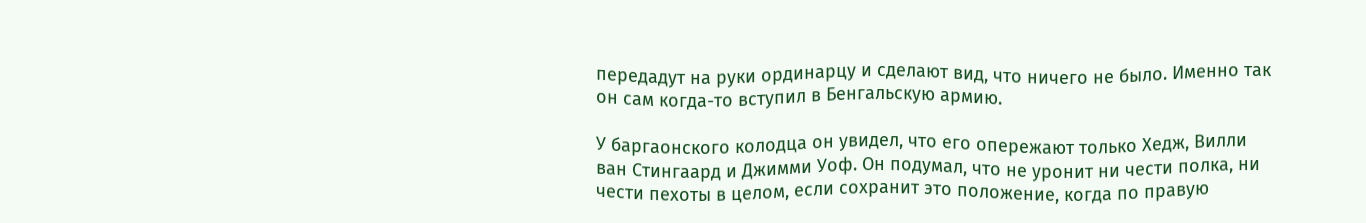передадут на руки ординарцу и сделают вид, что ничего не было. Именно так он сам когда-то вступил в Бенгальскую армию.

У баргаонского колодца он увидел, что его опережают только Хедж, Вилли ван Стингаард и Джимми Уоф. Он подумал, что не уронит ни чести полка, ни чести пехоты в целом, если сохранит это положение, когда по правую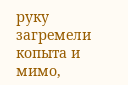руку загремели копыта и мимо,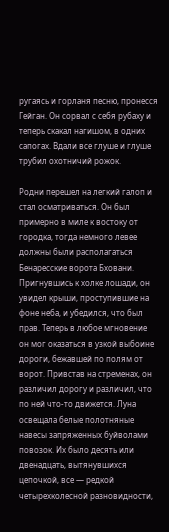ругаясь и горланя песню, пронесся Гейган. Он сорвал с себя рубаху и теперь скакал нагишом, в одних сапогах. Вдали все глуше и глуше трубил охотничий рожок.

Родни перешел на легкий галоп и стал осматриваться. Он был примерно в миле к востоку от городка, тогда немного левее должны были располагаться Бенаресские ворота Бховани. Пригнувшись к холке лошади, он увидел крыши, проступившие на фоне неба, и убедился, что был прав. Теперь в любое мгновение он мог оказаться в узкой выбоине дороги, бежавшей по полям от ворот. Привстав на стременах, он различил дорогу и различил, что по ней что-то движется. Луна освещала белые полотняные навесы запряженных буйволами повозок. Их было десять или двенадцать, вытянувшихся цепочкой, все — редкой четырехколесной разновидности,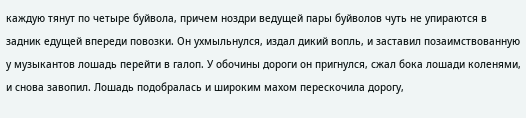каждую тянут по четыре буйвола, причем ноздри ведущей пары буйволов чуть не упираются в задник едущей впереди повозки. Он ухмыльнулся, издал дикий вопль, и заставил позаимствованную у музыкантов лошадь перейти в галоп. У обочины дороги он пригнулся, сжал бока лошади коленями, и снова завопил. Лошадь подобралась и широким махом перескочила дорогу,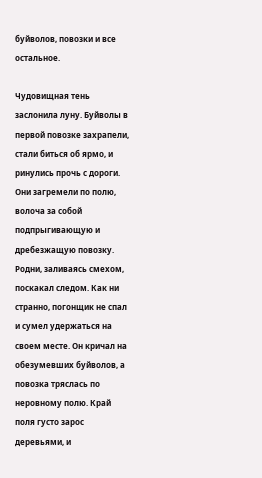буйволов, повозки и все остальное.

Чудовищная тень заслонила луну. Буйволы в первой повозке захрапели, стали биться об ярмо, и ринулись прочь с дороги. Они загремели по полю, волоча за собой подпрыгивающую и дребезжащую повозку. Родни, заливаясь смехом, поскакал следом. Как ни странно, погонщик не спал и сумел удержаться на своем месте. Он кричал на обезумевших буйволов, а повозка тряслась по неровному полю. Край поля густо зарос деревьями, и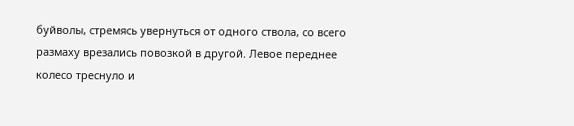буйволы, стремясь увернуться от одного ствола, со всего размаху врезались повозкой в другой. Левое переднее колесо треснуло и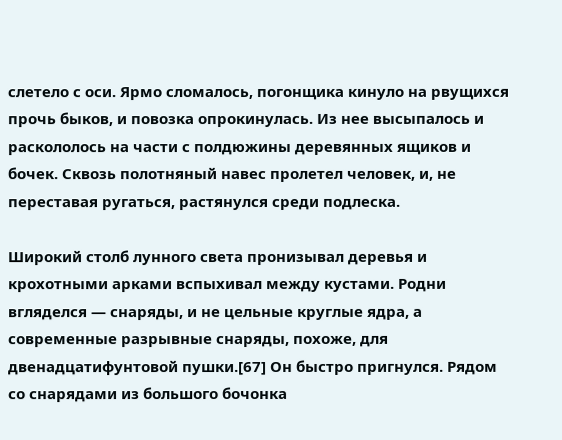слетело с оси. Ярмо сломалось, погонщика кинуло на рвущихся прочь быков, и повозка опрокинулась. Из нее высыпалось и раскололось на части с полдюжины деревянных ящиков и бочек. Сквозь полотняный навес пролетел человек, и, не переставая ругаться, растянулся среди подлеска.

Широкий столб лунного света пронизывал деревья и крохотными арками вспыхивал между кустами. Родни вгляделся — снаряды, и не цельные круглые ядра, а современные разрывные снаряды, похоже, для двенадцатифунтовой пушки.[67] Он быстро пригнулся. Рядом со снарядами из большого бочонка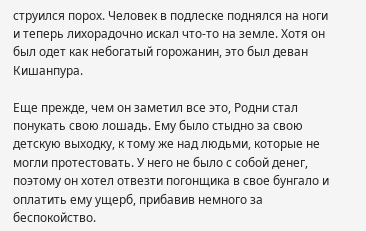струился порох. Человек в подлеске поднялся на ноги и теперь лихорадочно искал что-то на земле. Хотя он был одет как небогатый горожанин, это был деван Кишанпура.

Еще прежде, чем он заметил все это, Родни стал понукать свою лошадь. Ему было стыдно за свою детскую выходку, к тому же над людьми, которые не могли протестовать. У него не было с собой денег, поэтому он хотел отвезти погонщика в свое бунгало и оплатить ему ущерб, прибавив немного за беспокойство.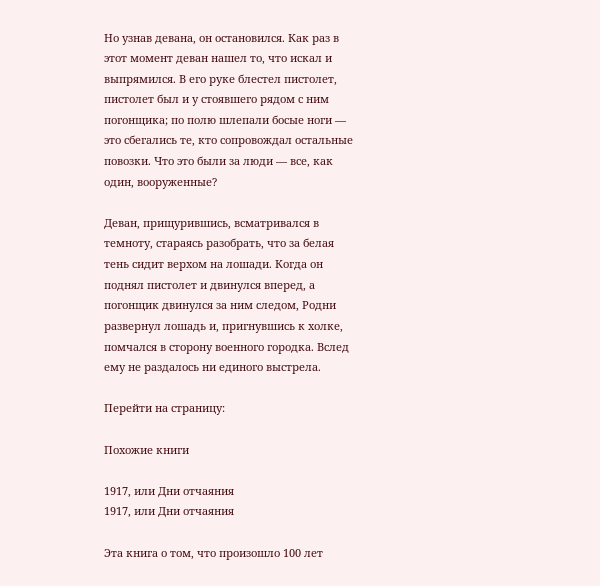Но узнав девана, он остановился. Как раз в этот момент деван нашел то, что искал и выпрямился. В его руке блестел пистолет, пистолет был и у стоявшего рядом с ним погонщика; по полю шлепали босые ноги — это сбегались те, кто сопровождал остальные повозки. Что это были за люди — все, как один, вооруженные?

Деван, прищурившись, всматривался в темноту, стараясь разобрать, что за белая тень сидит верхом на лошади. Когда он поднял пистолет и двинулся вперед, а погонщик двинулся за ним следом, Родни развернул лошадь и, пригнувшись к холке, помчался в сторону военного городка. Вслед ему не раздалось ни единого выстрела.

Перейти на страницу:

Похожие книги

1917, или Дни отчаяния
1917, или Дни отчаяния

Эта книга о том, что произошло 100 лет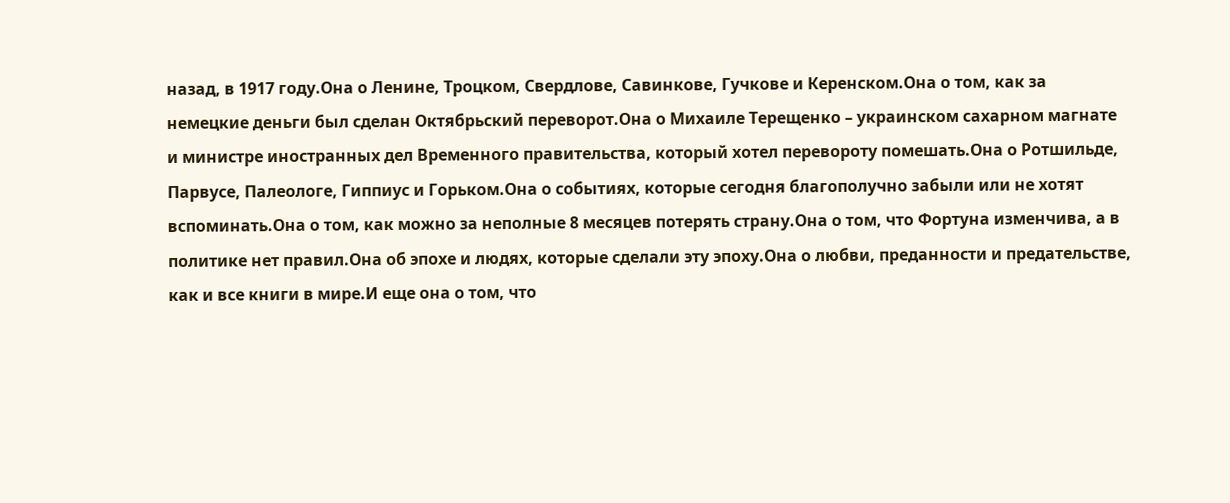назад, в 1917 году.Она о Ленине, Троцком, Свердлове, Савинкове, Гучкове и Керенском.Она о том, как за немецкие деньги был сделан Октябрьский переворот.Она о Михаиле Терещенко – украинском сахарном магнате и министре иностранных дел Временного правительства, который хотел перевороту помешать.Она о Ротшильде, Парвусе, Палеологе, Гиппиус и Горьком.Она о событиях, которые сегодня благополучно забыли или не хотят вспоминать.Она о том, как можно за неполные 8 месяцев потерять страну.Она о том, что Фортуна изменчива, а в политике нет правил.Она об эпохе и людях, которые сделали эту эпоху.Она о любви, преданности и предательстве, как и все книги в мире.И еще она о том, что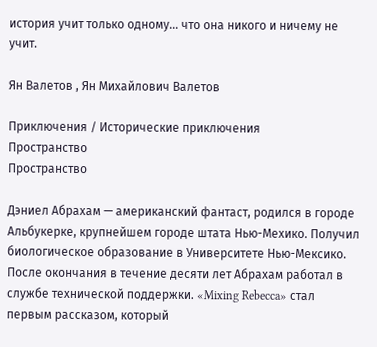история учит только одному… что она никого и ничему не учит.

Ян Валетов , Ян Михайлович Валетов

Приключения / Исторические приключения
Пространство
Пространство

Дэниел Абрахам — американский фантаст, родился в городе Альбукерке, крупнейшем городе штата Нью-Мехико. Получил биологическое образование в Университете Нью-Мексико. После окончания в течение десяти лет Абрахам работал в службе технической поддержки. «Mixing Rebecca» стал первым рассказом, который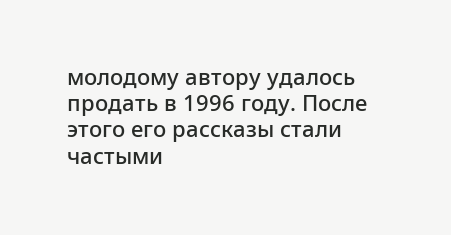молодому автору удалось продать в 1996 году. После этого его рассказы стали частыми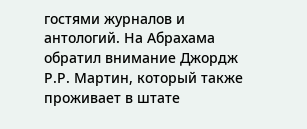гостями журналов и антологий. На Абрахама обратил внимание Джордж Р.Р. Мартин, который также проживает в штате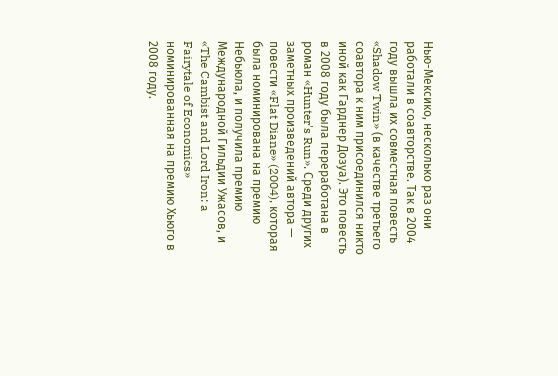Нью-Мексико, несколько раз они работали в соавторстве. Так в 2004 году вышла их совместная повесть «Shadow Twin» (в качестве третьего соавтора к ним присоединился никто иной как Гарднер Дозуа). Это повесть в 2008 году была переработана в роман «Hunter's Run». Среди других заметных произведений автора — повести «Flat Diane» (2004), которая была номинирована на премию Небьюла, и получила премию Международной Гильдии Ужасов, и «The Cambist and Lord Iron: a Fairytale of Economics» номинированная на премию Хьюго в 2008 году.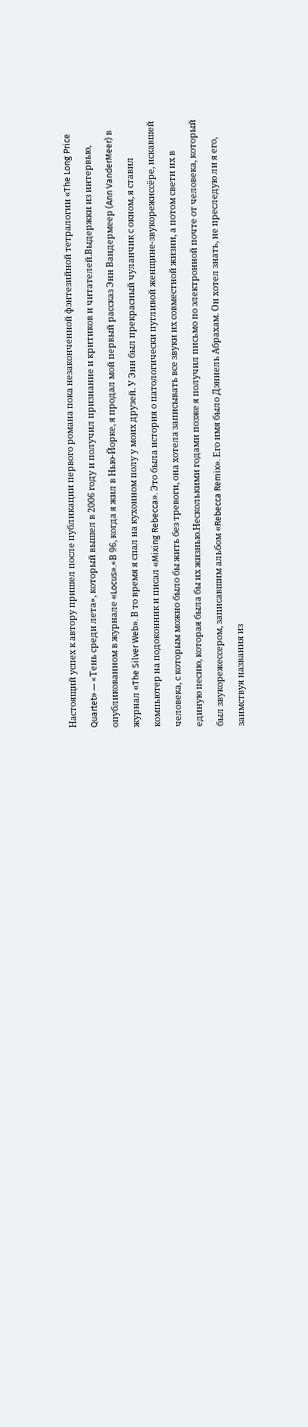Настоящий успех к автору пришел после публикации первого романа пока незаконченной фэнтезийной тетралогии «The Long Price Quartet» — «Тень среди лета», который вышел в 2006 году и получил признание и критиков и читателей.Выдержки из интервью, опубликованном в журнале «Locus».«В 96, когда я жил в Нью-Йорке, я продал мой первый рассказ Энн Вандермеер (Ann VanderMeer) в журнал «The Silver Web». В то время я спал на кухонном полу у моих друзей. У Энн был прекрасный чуланчик с окном, я ставил компьютер на подоконник и писал «Mixing Rebecca». Это была история о патологически пугливой женщине-звукорежиссёре, искавшей человека, с которым можно было бы жить без тревоги, она хотела записывать все звуки их совместной жизни, а потом свети их в единую песню, которая была бы их жизнью.Несколькими годами позже я получил письмо по электронной почте от человека, который был звукорежессером, записавшим альбом «Rebecca Remix». Его имя было Дэниель Абрахам. Он хотел знать, не преследую ли я его, заимствуя названия из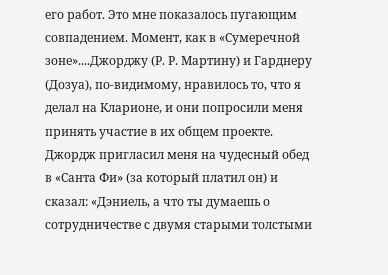его работ. Это мне показалось пугающим совпадением. Момент, как в «Сумеречной зоне»....Джорджу (Р. Р. Мартину) и Гарднеру (Дозуа), по-видимому, нравилось то, что я делал на Кларионе, и они попросили меня принять участие в их общем проекте. Джордж пригласил меня на чудесный обед в «Санта Фи» (за который платил он) и сказал: «Дэниель, а что ты думаешь о сотрудничестве с двумя старыми толстыми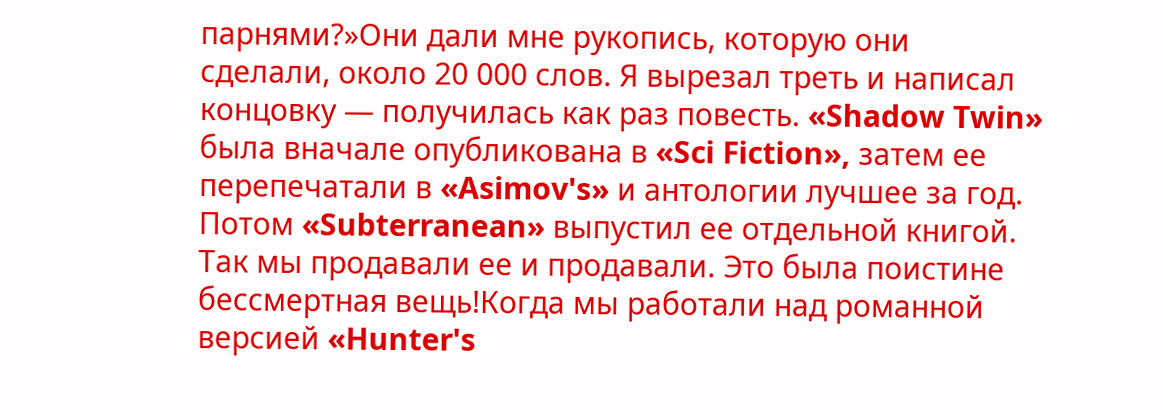парнями?»Они дали мне рукопись, которую они сделали, около 20 000 слов. Я вырезал треть и написал концовку — получилась как раз повесть. «Shadow Twin» была вначале опубликована в «Sci Fiction», затем ее перепечатали в «Asimov's» и антологии лучшее за год. Потом «Subterranean» выпустил ее отдельной книгой. Так мы продавали ее и продавали. Это была поистине бессмертная вещь!Когда мы работали над романной версией «Hunter's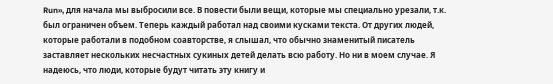Run», для начала мы выбросили все. В повести были вещи, которые мы специально урезали, т.к. был ограничен объем. Теперь каждый работал над своими кусками текста. От других людей, которые работали в подобном соавторстве, я слышал, что обычно знаменитый писатель заставляет нескольких несчастных сукиных детей делать всю работу. Но ни в моем случае. Я надеюсь, что люди, которые будут читать эту книгу и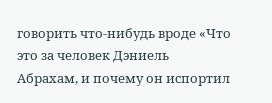говорить что-нибудь вроде «Что это за человек Дэниель Абрахам, и почему он испортил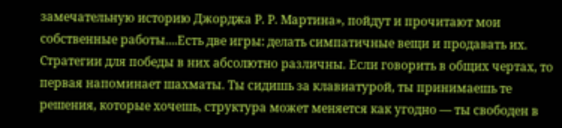замечательную историю Джорджа Р. Р. Мартина», пойдут и прочитают мои собственные работы....Есть две игры: делать симпатичные вещи и продавать их. Стратегии для победы в них абсолютно различны. Если говорить в общих чертах, то первая напоминает шахматы. Ты сидишь за клавиатурой, ты принимаешь те решения, которые хочешь, структура может меняется как угодно — ты свободен в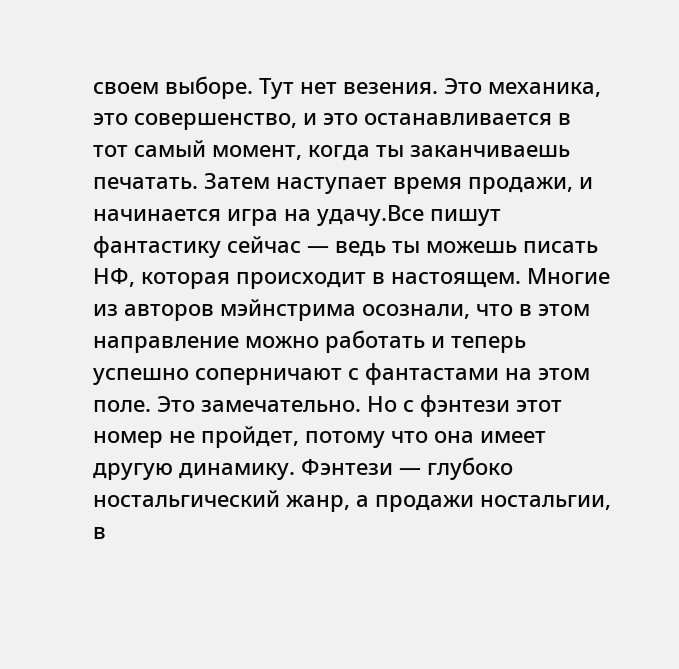своем выборе. Тут нет везения. Это механика, это совершенство, и это останавливается в тот самый момент, когда ты заканчиваешь печатать. Затем наступает время продажи, и начинается игра на удачу.Все пишут фантастику сейчас — ведь ты можешь писать НФ, которая происходит в настоящем. Многие из авторов мэйнстрима осознали, что в этом направление можно работать и теперь успешно соперничают с фантастами на этом поле. Это замечательно. Но с фэнтези этот номер не пройдет, потому что она имеет другую динамику. Фэнтези — глубоко ностальгический жанр, а продажи ностальгии, в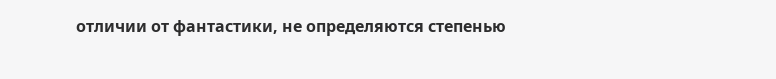отличии от фантастики, не определяются степенью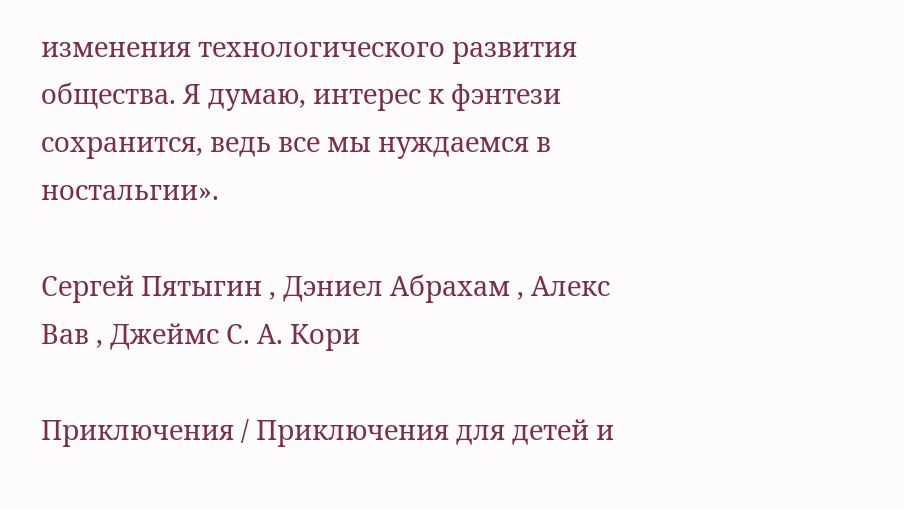изменения технологического развития общества. Я думаю, интерес к фэнтези сохранится, ведь все мы нуждаемся в ностальгии».

Сергей Пятыгин , Дэниел Абрахам , Алекс Вав , Джеймс С. А. Кори

Приключения / Приключения для детей и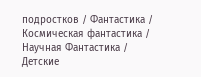подростков / Фантастика / Космическая фантастика / Научная Фантастика / Детские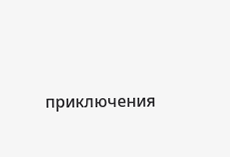приключения